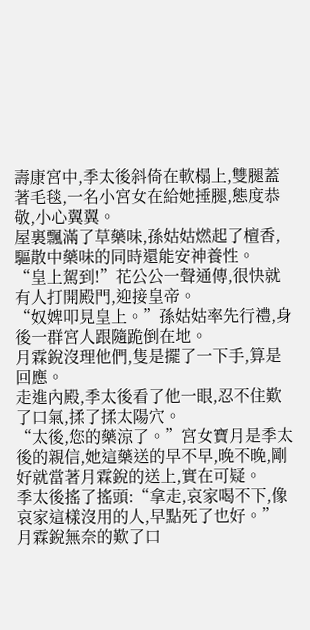壽康宮中,季太後斜倚在軟榻上,雙腿蓋著毛毯,一名小宮女在給她捶腿,態度恭敬,小心翼翼。
屋裏飄滿了草藥味,孫姑姑燃起了檀香,驅散中藥味的同時還能安神養性。
“皇上駕到!”花公公一聲通傳,很快就有人打開殿門,迎接皇帝。
“奴婢叩見皇上。”孫姑姑率先行禮,身後一群宮人跟隨跪倒在地。
月霖銳沒理他們,隻是擺了一下手,算是回應。
走進內殿,季太後看了他一眼,忍不住歎了口氣,揉了揉太陽穴。
“太後,您的藥涼了。”宮女寶月是季太後的親信,她這藥送的早不早,晚不晚,剛好就當著月霖銳的送上,實在可疑。
季太後搖了搖頭:“拿走,哀家喝不下,像哀家這樣沒用的人,早點死了也好。”
月霖銳無奈的歎了口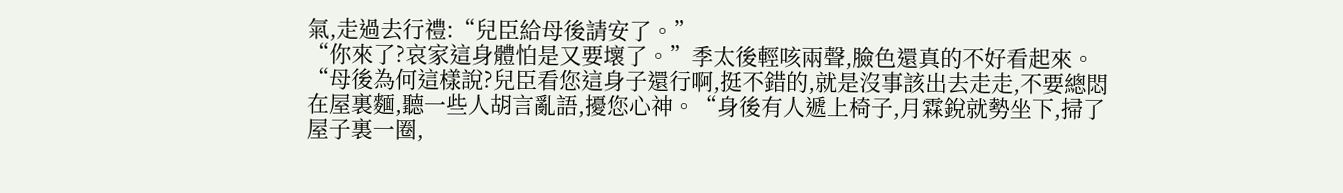氣,走過去行禮:“兒臣給母後請安了。”
“你來了?哀家這身體怕是又要壞了。”季太後輕咳兩聲,臉色還真的不好看起來。
“母後為何這樣說?兒臣看您這身子還行啊,挺不錯的,就是沒事該出去走走,不要總悶在屋裏麵,聽一些人胡言亂語,擾您心神。“身後有人遞上椅子,月霖銳就勢坐下,掃了屋子裏一圈,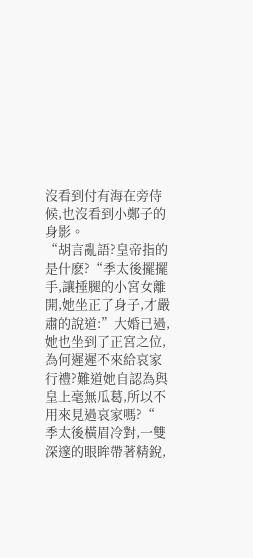沒看到付有海在旁侍候,也沒看到小鄭子的身影。
“胡言亂語?皇帝指的是什麽?“季太後擺擺手,讓捶腿的小宮女離開,她坐正了身子,才嚴肅的說道:”大婚已過,她也坐到了正宮之位,為何遲遲不來給哀家行禮?難道她自認為與皇上毫無瓜葛,所以不用來見過哀家嗎?“
季太後橫眉冷對,一雙深邃的眼眸帶著精銳,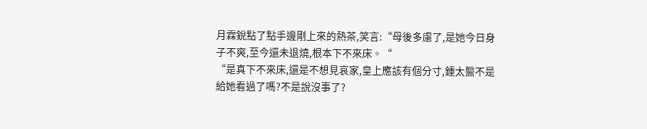月霖銳點了點手邊剛上來的熱茶,笑言:“母後多慮了,是她今日身子不爽,至今還未退燒,根本下不來床。“
“是真下不來床,還是不想見哀家,皇上應該有個分寸,鍾太醫不是給她看過了嗎?不是說沒事了?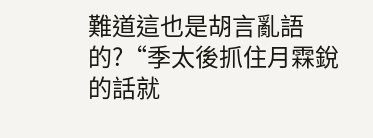難道這也是胡言亂語的?“季太後抓住月霖銳的話就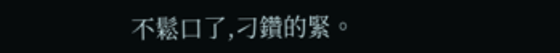不鬆口了,刁鑽的緊。